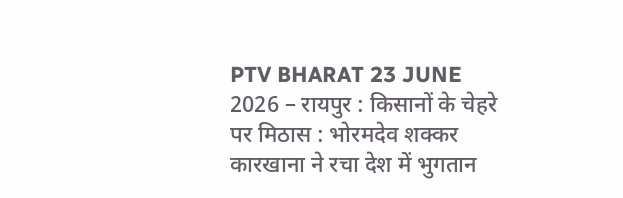PTV BHARAT 23 JUNE 2026 – रायपुर : किसानों के चेहरे पर मिठास : भोरमदेव शक्कर कारखाना ने रचा देश में भुगतान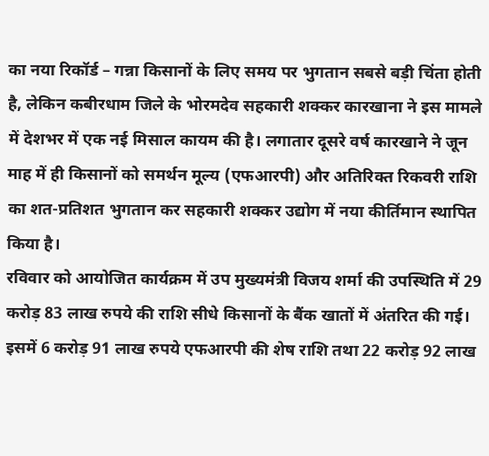का नया रिकॉर्ड – गन्ना किसानों के लिए समय पर भुगतान सबसे बड़ी चिंता होती है, लेकिन कबीरधाम जिले के भोरमदेव सहकारी शक्कर कारखाना ने इस मामले में देशभर में एक नई मिसाल कायम की है। लगातार दूसरे वर्ष कारखाने ने जून माह में ही किसानों को समर्थन मूल्य (एफआरपी) और अतिरिक्त रिकवरी राशि का शत-प्रतिशत भुगतान कर सहकारी शक्कर उद्योग में नया कीर्तिमान स्थापित किया है।
रविवार को आयोजित कार्यक्रम में उप मुख्यमंत्री विजय शर्मा की उपस्थिति में 29 करोड़ 83 लाख रुपये की राशि सीधे किसानों के बैंक खातों में अंतरित की गई। इसमें 6 करोड़ 91 लाख रुपये एफआरपी की शेष राशि तथा 22 करोड़ 92 लाख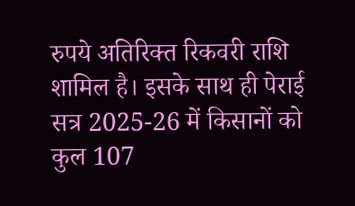रुपये अतिरिक्त रिकवरी राशि शामिल है। इसके साथ ही पेराई सत्र 2025-26 में किसानों को कुल 107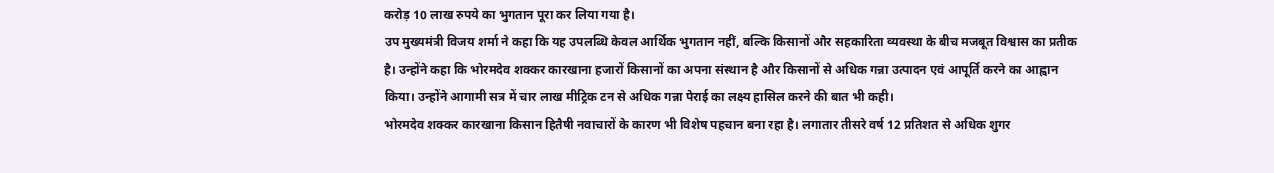करोड़ 10 लाख रुपये का भुगतान पूरा कर लिया गया है।
उप मुख्यमंत्री विजय शर्मा ने कहा कि यह उपलब्धि केवल आर्थिक भुगतान नहीं, बल्कि किसानों और सहकारिता व्यवस्था के बीच मजबूत विश्वास का प्रतीक है। उन्होंने कहा कि भोरमदेव शक्कर कारखाना हजारों किसानों का अपना संस्थान है और किसानों से अधिक गन्ना उत्पादन एवं आपूर्ति करने का आह्वान किया। उन्होंने आगामी सत्र में चार लाख मीट्रिक टन से अधिक गन्ना पेराई का लक्ष्य हासिल करने की बात भी कही।
भोरमदेव शक्कर कारखाना किसान हितैषी नवाचारों के कारण भी विशेष पहचान बना रहा है। लगातार तीसरे वर्ष 12 प्रतिशत से अधिक शुगर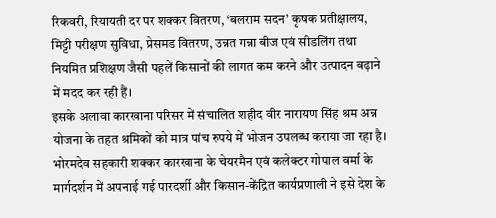रिकवरी, रियायती दर पर शक्कर वितरण, ‘बलराम सदन’ कृषक प्रतीक्षालय, मिट्टी परीक्षण सुविधा, प्रेसमड वितरण, उन्नत गन्ना बीज एवं सीडलिंग तथा नियमित प्रशिक्षण जैसी पहलें किसानों की लागत कम करने और उत्पादन बढ़ाने में मदद कर रही हैं।
इसके अलावा कारखाना परिसर में संचालित शहीद वीर नारायण सिंह श्रम अन्न योजना के तहत श्रमिकों को मात्र पांच रुपये में भोजन उपलब्ध कराया जा रहा है।
भोरमदेव सहकारी शक्कर कारखाना के चेयरमैन एवं कलेक्टर गोपाल वर्मा के मार्गदर्शन में अपनाई गई पारदर्शी और किसान-केंद्रित कार्यप्रणाली ने इसे देश के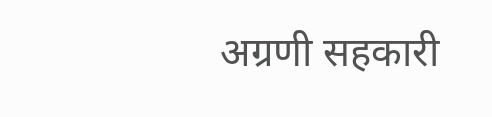अग्रणी सहकारी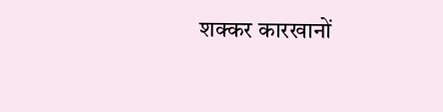शक्कर कारखानों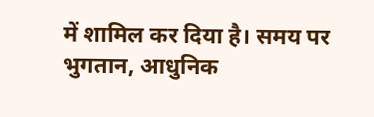में शामिल कर दिया है। समय पर भुगतान, आधुनिक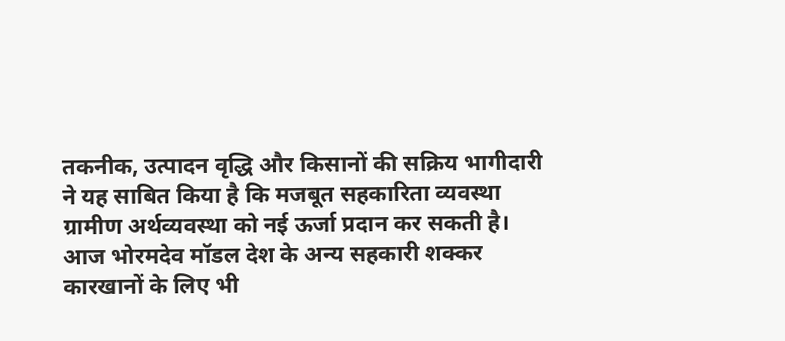तकनीक, उत्पादन वृद्धि और किसानों की सक्रिय भागीदारी ने यह साबित किया है कि मजबूत सहकारिता व्यवस्था ग्रामीण अर्थव्यवस्था को नई ऊर्जा प्रदान कर सकती है।
आज भोरमदेव मॉडल देश के अन्य सहकारी शक्कर कारखानों के लिए भी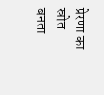प्रेरणा का स्रोत बनता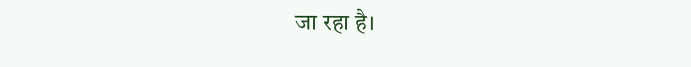जा रहा है।